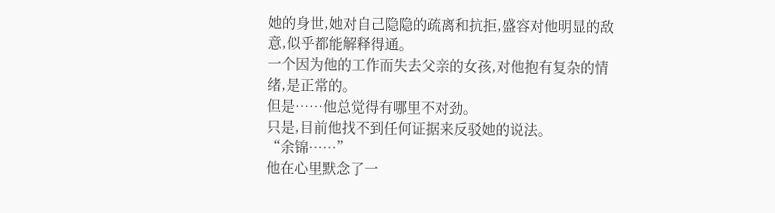她的身世,她对自己隐隐的疏离和抗拒,盛容对他明显的敌意,似乎都能解释得通。
一个因为他的工作而失去父亲的女孩,对他抱有复杂的情绪,是正常的。
但是……他总觉得有哪里不对劲。
只是,目前他找不到任何证据来反驳她的说法。
“余锦……”
他在心里默念了一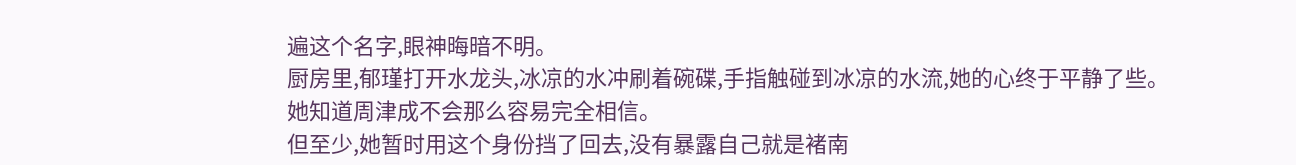遍这个名字,眼神晦暗不明。
厨房里,郁瑾打开水龙头,冰凉的水冲刷着碗碟,手指触碰到冰凉的水流,她的心终于平静了些。
她知道周津成不会那么容易完全相信。
但至少,她暂时用这个身份挡了回去,没有暴露自己就是褚南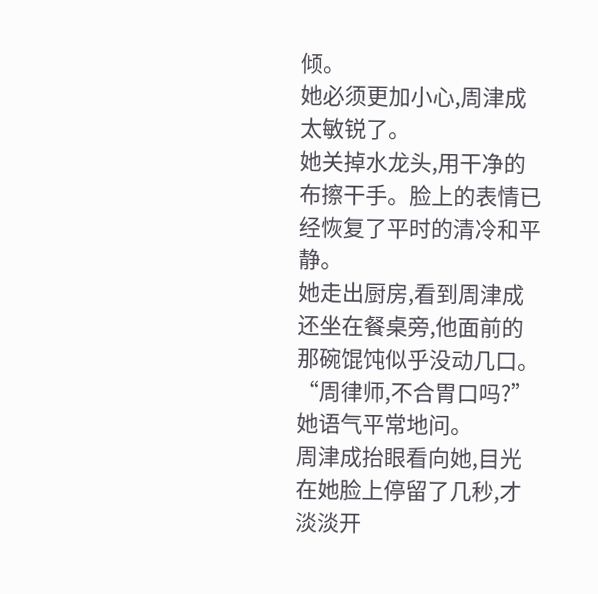倾。
她必须更加小心,周津成太敏锐了。
她关掉水龙头,用干净的布擦干手。脸上的表情已经恢复了平时的清冷和平静。
她走出厨房,看到周津成还坐在餐桌旁,他面前的那碗馄饨似乎没动几口。
“周律师,不合胃口吗?”她语气平常地问。
周津成抬眼看向她,目光在她脸上停留了几秒,才淡淡开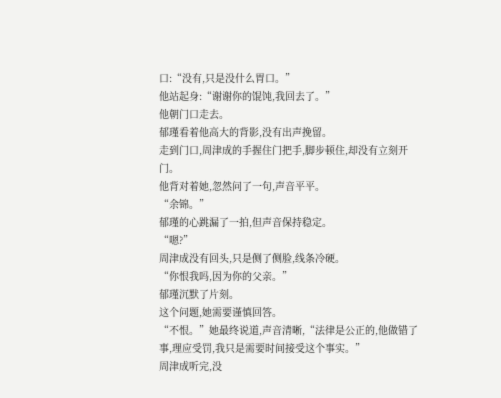口:“没有,只是没什么胃口。”
他站起身:“谢谢你的馄饨,我回去了。”
他朝门口走去。
郁瑾看着他高大的背影,没有出声挽留。
走到门口,周津成的手握住门把手,脚步顿住,却没有立刻开门。
他背对着她,忽然问了一句,声音平平。
“余锦。”
郁瑾的心跳漏了一拍,但声音保持稳定。
“嗯?”
周津成没有回头,只是侧了侧脸,线条冷硬。
“你恨我吗,因为你的父亲。”
郁瑾沉默了片刻。
这个问题,她需要谨慎回答。
“不恨。”她最终说道,声音清晰,“法律是公正的,他做错了事,理应受罚,我只是需要时间接受这个事实。”
周津成听完,没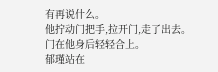有再说什么。
他拧动门把手,拉开门,走了出去。
门在他身后轻轻合上。
郁瑾站在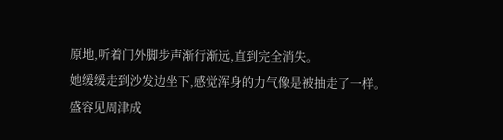原地,听着门外脚步声渐行渐远,直到完全消失。
她缓缓走到沙发边坐下,感觉浑身的力气像是被抽走了一样。
盛容见周津成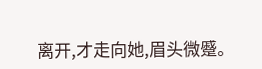离开,才走向她,眉头微蹙。